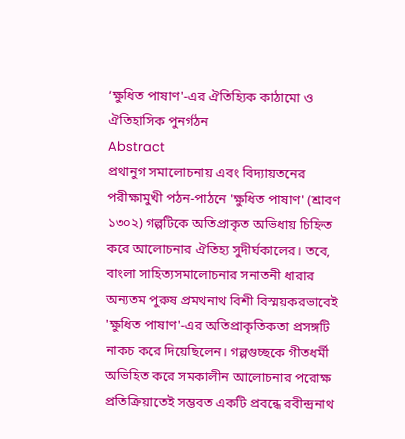‘ক্ষুধিত পাষাণ'-এর ঐতিহ্যিক কাঠামো ও ঐতিহাসিক পুনর্গঠন
Abstract
প্রথানুগ সমালোচনায় এবং বিদ্যায়তনের পরীক্ষামুখী পঠন-পাঠনে 'ক্ষুধিত পাষাণ' (শ্রাবণ ১৩০২) গল্পটিকে অতিপ্রাকৃত অভিধায় চিহ্নিত করে আলোচনার ঐতিহ্য সুদীর্ঘকালের। তবে, বাংলা সাহিত্যসমালোচনার সনাতনী ধারার অন্যতম পুরুষ প্রমথনাথ বিশী বিস্ময়করভাবেই 'ক্ষুধিত পাষাণ'-এর অতিপ্রাকৃতিকতা প্রসঙ্গটি নাকচ করে দিয়েছিলেন। গল্পগুচ্ছকে গীতধর্মী অভিহিত করে সমকালীন আলোচনার পরোক্ষ প্রতিক্রিয়াতেই সম্ভবত একটি প্রবন্ধে রবীন্দ্রনাথ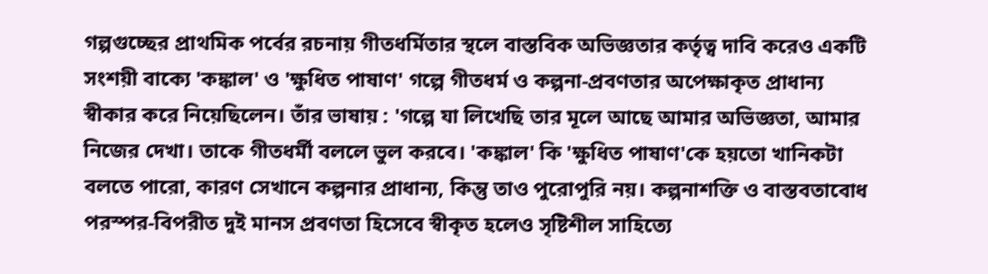গল্পগুচ্ছের প্রাথমিক পর্বের রচনায় গীতধর্মিতার স্থলে বাস্তবিক অভিজ্ঞতার কর্তৃত্ব দাবি করেও একটি সংশয়ী বাক্যে 'কঙ্কাল' ও 'ক্ষুধিত পাষাণ' গল্পে গীতধর্ম ও কল্পনা-প্রবণতার অপেক্ষাকৃত প্রাধান্য স্বীকার করে নিয়েছিলেন। তাঁর ভাষায় : 'গল্পে যা লিখেছি তার মূলে আছে আমার অভিজ্ঞতা, আমার নিজের দেখা। তাকে গীতধর্মী বললে ভুল করবে। 'কঙ্কাল' কি 'ক্ষুধিত পাষাণ'কে হয়তো খানিকটা বলতে পারো, কারণ সেখানে কল্পনার প্রাধান্য, কিন্তু তাও পুরোপুরি নয়। কল্পনাশক্তি ও বাস্তবতাবোধ পরস্পর-বিপরীত দুই মানস প্রবণতা হিসেবে স্বীকৃত হলেও সৃষ্টিশীল সাহিত্যে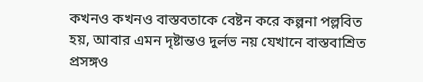কখনও কখনও বাস্তবতাকে বেষ্টন করে কল্পনা পল্লবিত হয়, আবার এমন দৃষ্টান্তও দুর্লভ নয় যেখানে বাস্তবাশ্রিত প্রসঙ্গও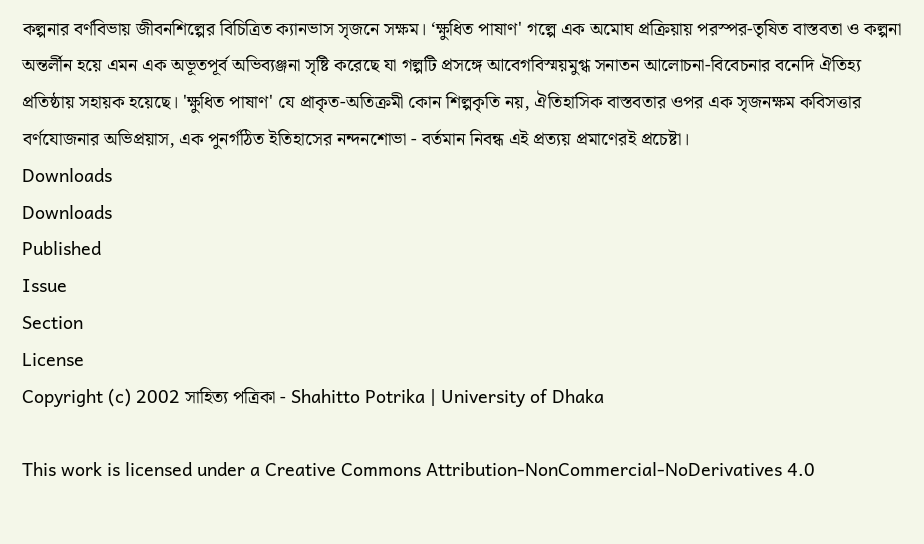কল্পনার বর্ণবিভায় জীবনশিল্পের বিচিত্রিত ক্যানভাস সৃজনে সক্ষম। ‘ক্ষুধিত পাষাণ' গল্পে এক অমোঘ প্রক্রিয়ায় পরস্পর-তৃষিত বাস্তবতা ও কল্পনা অন্তর্লীন হয়ে এমন এক অভূতপূর্ব অভিব্যঞ্জনা সৃষ্টি করেছে যা গল্পটি প্রসঙ্গে আবেগবিস্ময়মুগ্ধ সনাতন আলোচনা-বিবেচনার বনেদি ঐতিহ্য প্রতিষ্ঠায় সহায়ক হয়েছে। 'ক্ষুধিত পাষাণ' যে প্রাকৃত-অতিক্রমী কোন শিল্পকৃতি নয়, ঐতিহাসিক বাস্তবতার ওপর এক সৃজনক্ষম কবিসত্তার বর্ণযোজনার অভিপ্রয়াস, এক পুনর্গঠিত ইতিহাসের নন্দনশোভা - বর্তমান নিবন্ধ এই প্রত্যয় প্রমাণেরই প্রচেষ্টা।
Downloads
Downloads
Published
Issue
Section
License
Copyright (c) 2002 সাহিত্য পত্রিকা - Shahitto Potrika | University of Dhaka

This work is licensed under a Creative Commons Attribution-NonCommercial-NoDerivatives 4.0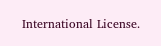International License.